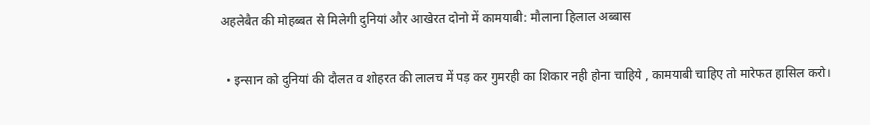अहलेबैत की मोहब्बत से मिलेगी दुनियां और आखेरत दोनो में कामयाबी: मौलाना हिलाल अब्बास

  • इन्सान को दुनियां की दौलत व शोहरत की लालच में पड़ कर गुमरही का शिकार नही होना चाहिये , कामयाबी चाहिए तो मारेफत हासिल करो।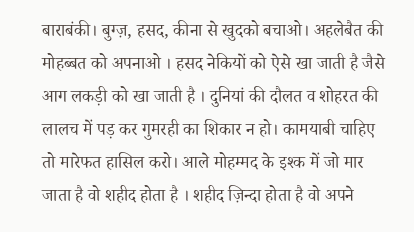बाराबंकी। बुग्ज़, हसद, कीना से खुदको बचाओ। अहलेबैत की मोहब्बत को अपनाओ । हसद नेकियों को ऐसे खा जाती है जैसे आग लकड़ी को खा जाती है । दुनियां की दौलत व शोहरत की लालच में पड़ कर गुमरही का शिकार न हो। कामयाबी चाहिए तो मारेफत हासिल करो। आले मोहम्मद के इश्क में जो मार जाता है वो शहीद होता है । शहीद ज़िन्दा होता है वो अपने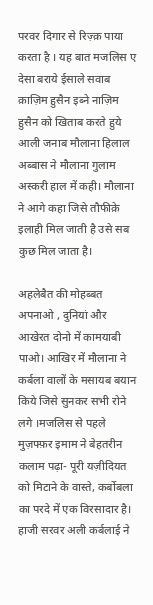परवर दिगार से रिज़्क़ पाया करता है । यह बात मजलिस ए देसा बराये ईसाले सवाब क़ाज़िम हुसैन इब्ने नाज़िम हुसैन को खिताब करते हुये आली जनाब मौलाना हिलाल अब्बास ने मौलाना गुलाम अस्करी हाल में कही। मौलाना ने आगे कहा जिसे तौफीक़े इलाही मिल जाती है उसे सब कुछ मिल जाता है।

अहलेबैत की मोहब्बत अपनाओ , दुनियां और आखेरत दोनो में कामयाबी पाओ। आखिर में मौलाना ने कर्बला वालों के मसायब बयान किये जिसे सुनकर सभी रोने लगे ।मजलिस से पहले मुज़फ्फ़र इमाम ने बेहतरीन कलाम पढ़ा- पूरी यज़ीदियत को मिटाने के वास्ते, कर्बोबला का परदे में एक विरसादार है। हाजी सरवर अली कर्बलाई ने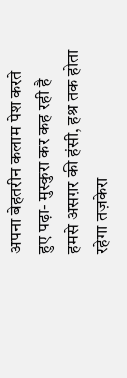अपना बेहतरीन कलाम पेश करते हुए पढ़ा- मुस्कुरा कर कह रही है हमसे असग़र की हंसी, हश्र तक होता रहेगा तज़केरा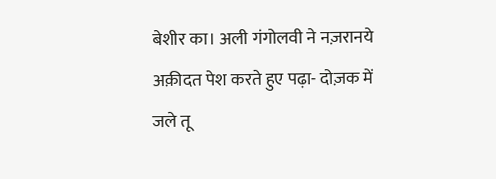बेशीर का। अली गंगोलवी ने नज़रानये अक़ीदत पेश करते हुए पढ़ा- दोज़क में जले तू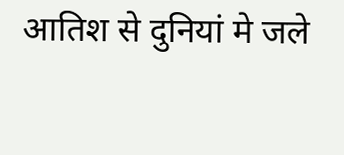आतिश से दुनियां मे जले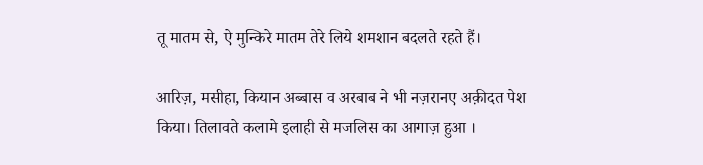तू मातम से, ऐ मुन्किरे मातम तेरे लिये शमशान बदलते रहते हैं।

आरिज़, मसीहा, कियान अब्बास व अरबाब ने भी नज़रानए अक़ीदत पेश किया। तिलावते कलामे इलाही से मजलिस का आगाज़ हुआ ।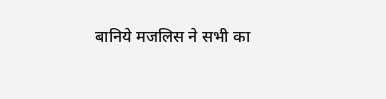बानिये मजलिस ने सभी का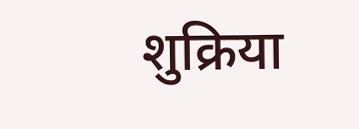शुक्रिया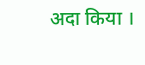अदा किया ।